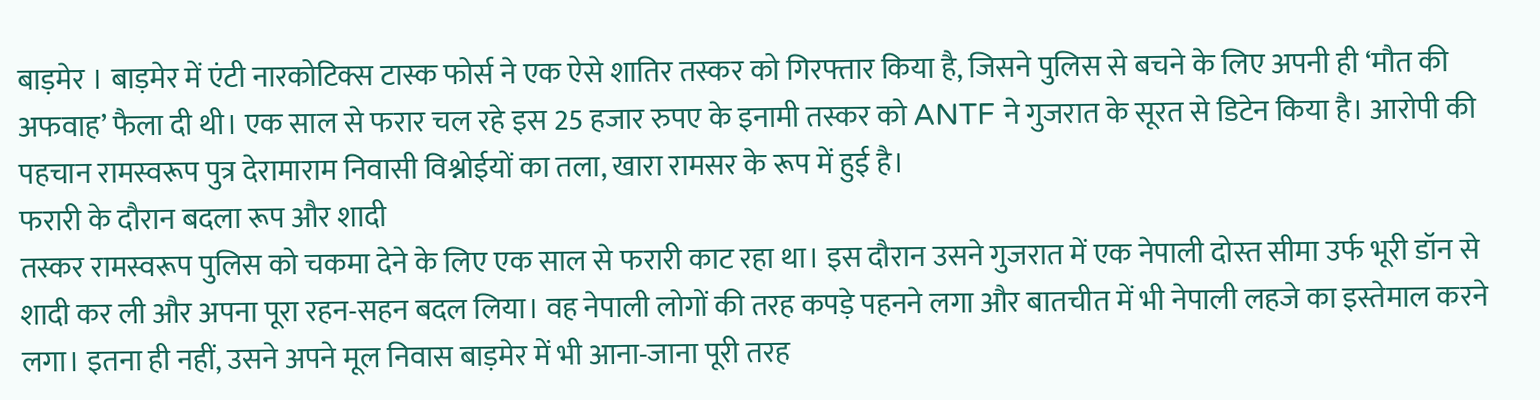बाड़मेर । बाड़मेर में एंटी नारकोटिक्स टास्क फोर्स ने एक ऐसे शातिर तस्कर को गिरफ्तार किया है, जिसने पुलिस से बचने के लिए अपनी ही ‘मौत की अफवाह’ फैला दी थी। एक साल से फरार चल रहे इस 25 हजार रुपए के इनामी तस्कर को ANTF ने गुजरात के सूरत से डिटेन किया है। आरोपी की पहचान रामस्वरूप पुत्र देरामाराम निवासी विश्नोईयों का तला, खारा रामसर के रूप में हुई है।
फरारी के दौरान बदला रूप और शादी
तस्कर रामस्वरूप पुलिस को चकमा देने के लिए एक साल से फरारी काट रहा था। इस दौरान उसने गुजरात में एक नेपाली दोस्त सीमा उर्फ भूरी डॉन से शादी कर ली और अपना पूरा रहन-सहन बदल लिया। वह नेपाली लोगों की तरह कपड़े पहनने लगा और बातचीत में भी नेपाली लहजे का इस्तेमाल करने लगा। इतना ही नहीं, उसने अपने मूल निवास बाड़मेर में भी आना-जाना पूरी तरह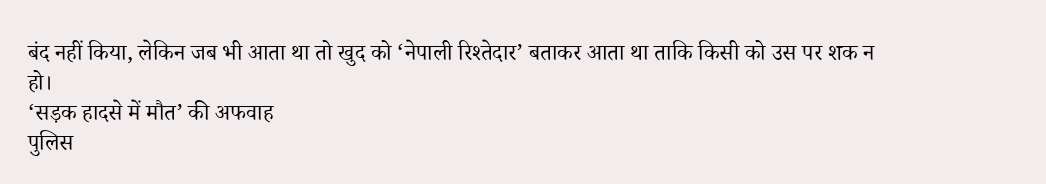बंद नहीं किया, लेकिन जब भी आता था तो खुद को ‘नेपाली रिश्तेदार’ बताकर आता था ताकि किसी को उस पर शक न हो।
‘सड़क हादसे में मौत’ की अफवाह
पुलिस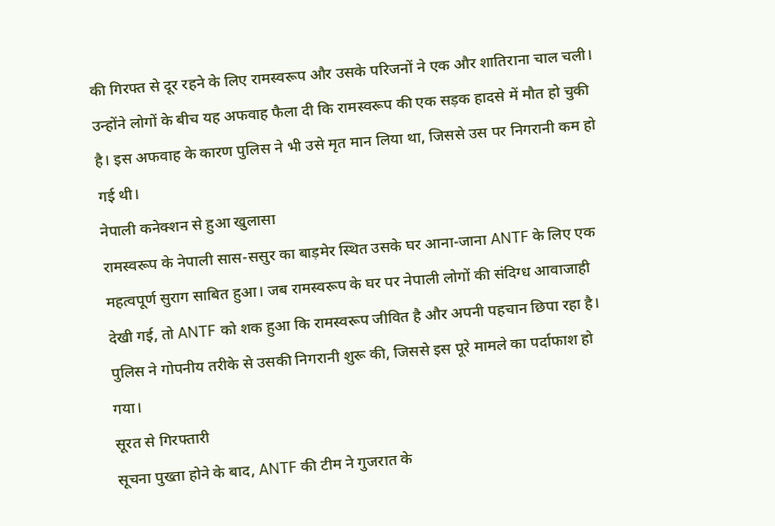की गिरफ्त से दूर रहने के लिए रामस्वरूप और उसके परिजनों ने एक और शातिराना चाल चली। उन्होंने लोगों के बीच यह अफवाह फैला दी कि रामस्वरूप की एक सड़क हादसे में मौत हो चुकी है। इस अफवाह के कारण पुलिस ने भी उसे मृत मान लिया था, जिससे उस पर निगरानी कम हो गई थी।
नेपाली कनेक्शन से हुआ खुलासा
रामस्वरूप के नेपाली सास-ससुर का बाड़मेर स्थित उसके घर आना-जाना ANTF के लिए एक महत्वपूर्ण सुराग साबित हुआ। जब रामस्वरूप के घर पर नेपाली लोगों की संदिग्ध आवाजाही देखी गई, तो ANTF को शक हुआ कि रामस्वरूप जीवित है और अपनी पहचान छिपा रहा है। पुलिस ने गोपनीय तरीके से उसकी निगरानी शुरू की, जिससे इस पूरे मामले का पर्दाफाश हो गया।
सूरत से गिरफ्तारी
सूचना पुख्ता होने के बाद, ANTF की टीम ने गुजरात के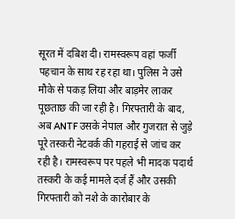सूरत में दबिश दी। रामस्वरूप वहां फर्जी पहचान के साथ रह रहा था। पुलिस ने उसे मौके से पकड़ लिया और बाड़मेर लाकर पूछताछ की जा रही है। गिरफ्तारी के बाद, अब ANTF उसके नेपाल और गुजरात से जुड़े पूरे तस्करी नेटवर्क की गहराई से जांच कर रही है। रामस्वरूप पर पहले भी मादक पदार्थ तस्करी के कई मामले दर्ज हैं और उसकी गिरफ्तारी को नशे के कारोबार के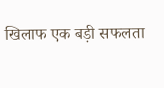खिलाफ एक बड़ी सफलता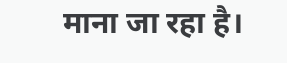माना जा रहा है।